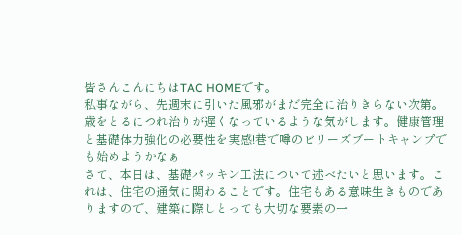皆さんこんにちはTAC HOMEです。
私事ながら、先週末に引いた風邪がまだ完全に治りきらない次第。歳をとるにつれ治りが遅くなっているような気がします。健康管理と基礎体力強化の必要性を実感!巷で噂のビリーズブートキャンプでも始めようかなぁ
さて、本日は、基礎パッキン工法について述べたいと思います。これは、住宅の通気に関わることです。住宅もある意味生きものでありますので、建築に際しとっても大切な要素の一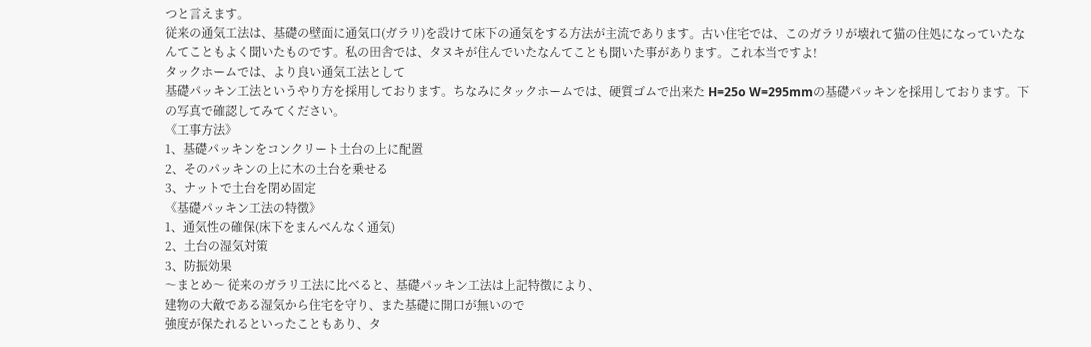つと言えます。
従来の通気工法は、基礎の壁面に通気口(ガラリ)を設けて床下の通気をする方法が主流であります。古い住宅では、このガラリが壊れて猫の住処になっていたなんてこともよく聞いたものです。私の田舎では、タヌキが住んでいたなんてことも聞いた事があります。これ本当ですよ!
タックホームでは、より良い通気工法として
基礎パッキン工法というやり方を採用しております。ちなみにタックホームでは、硬質ゴムで出来た H=25o W=295mmの基礎パッキンを採用しております。下の写真で確認してみてください。
《工事方法》
1、基礎パッキンをコンクリート土台の上に配置
2、そのパッキンの上に木の土台を乗せる
3、ナットで土台を閉め固定
《基礎パッキン工法の特徴》
1、通気性の確保(床下をまんべんなく通気)
2、土台の湿気対策
3、防振効果
〜まとめ〜 従来のガラリ工法に比べると、基礎パッキン工法は上記特徴により、
建物の大敵である湿気から住宅を守り、また基礎に開口が無いので
強度が保たれるといったこともあり、タ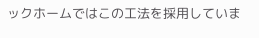ックホームではこの工法を採用していま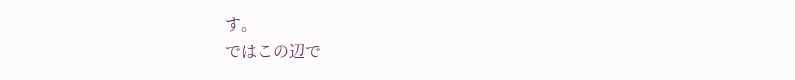す。
ではこの辺で